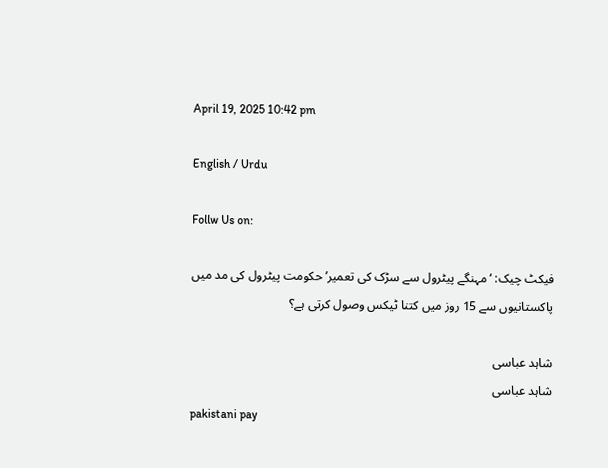April 19, 2025 10:42 pm

English / Urdu

Follw Us on:

فیکٹ چیک: ‘مہنگے پیٹرول سے سڑک کی تعمیر’ حکومت پیٹرول کی مد میں پاکستانیوں سے 15 روز میں کتنا ٹیکس وصول کرتی ہے؟

شاہد عباسی
شاہد عباسی
pakistani pay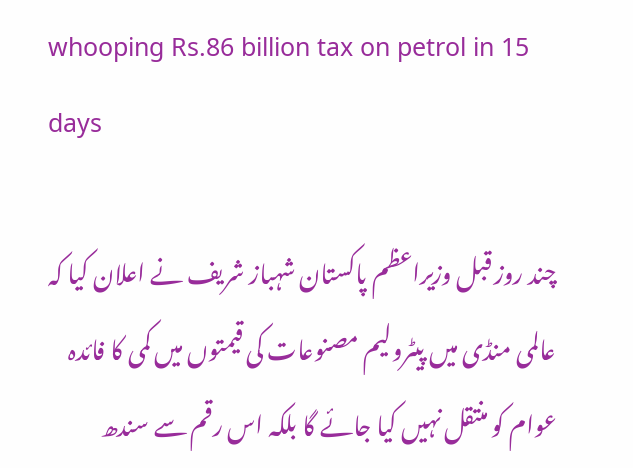whooping Rs.86 billion tax on petrol in 15 days

چند روز قبل وزیراعظم پاکستان شہباز شریف نے اعلان کیا کہ عالمی منڈی میں پیٹرولیم مصنوعات کی قیمتوں میں کمی کا فائدہ عوام کو منتقل نہیں کیا جائے گا بلکہ اس رقم سے سندھ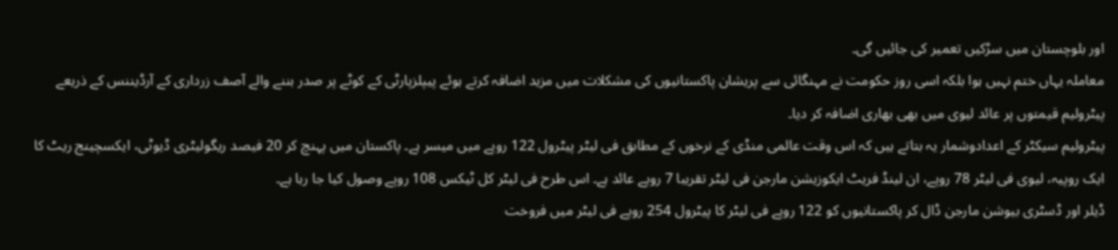اور بلوچستان میں سڑکیں تعمیر کی جائیں گی۔
معاملہ یہاں ختم نہیں ہوا بلکہ اسی روز حکومت نے مہنگائی سے پریشان پاکستانیوں کی مشکلات میں مزید اضافہ کرتے ہوئے پیپلزپارٹی کے کوٹے پر صدر بننے والے آصف زرداری کے آرڈیننس کے ذریعے پیٹرولیم قیمتوں پر عائد لیوی میں بھی بھاری اضافہ کر دیا۔
پیٹرولیم سیکٹر کے اعدادوشمار یہ بتاتے ہیں کہ اس وقت عالمی منڈی کے نرخوں کے مطابق فی لیٹر پیٹرول 122 روپے میں میسر ہے۔ پاکستان میں پہنچ کر 20 فیصد ریگولیٹری ڈیوٹی، ایکسچینج ریٹ کا ایک روپیہ، لیوی فی لیٹر 78 روپے، ان لینڈ فریٹ ایکوزیشن مارجن فی لیٹر تقریبا 7 روپے عائد ہے۔ اس طرح فی لیٹر کل ٹیکس 108 روپے وصول کیا جا رہا ہے۔
ڈیلر اور ڈسٹری بیوشن مارجن ڈال کر پاکستانیوں کو 122 روپے فی لیٹر کا پیٹرول 254 روپے فی لیٹر میں فروخت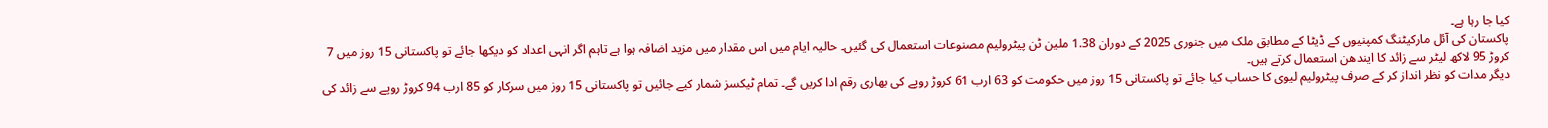کیا جا رہا ہے۔
پاکستان کی آئل مارکیٹنگ کمپنیوں کے ڈیٹا کے مطابق ملک میں جنوری 2025 کے دوران 1.38 ملین ٹن پیٹرولیم مصنوعات استعمال کی گئیں۔ حالیہ ایام میں اس مقدار میں مزید اضافہ ہوا ہے تاہم اگر انہی اعداد کو دیکھا جائے تو پاکستانی 15 روز میں 7 کروڑ 95 لاکھ لیٹر سے زائد کا ایندھن استعمال کرتے ہیں۔
دیگر مدات کو نظر انداز کر کے صرف پیٹرولیم لیوی کا حساب کیا جائے تو پاکستانی 15 روز میں حکومت کو 63 ارب 61 کروڑ روپے کی بھاری رقم ادا کریں گے۔ تمام ٹیکسز شمار کیے جائیں تو پاکستانی 15 روز میں سرکار کو 85 ارب 94 کروڑ روپے سے زائد کی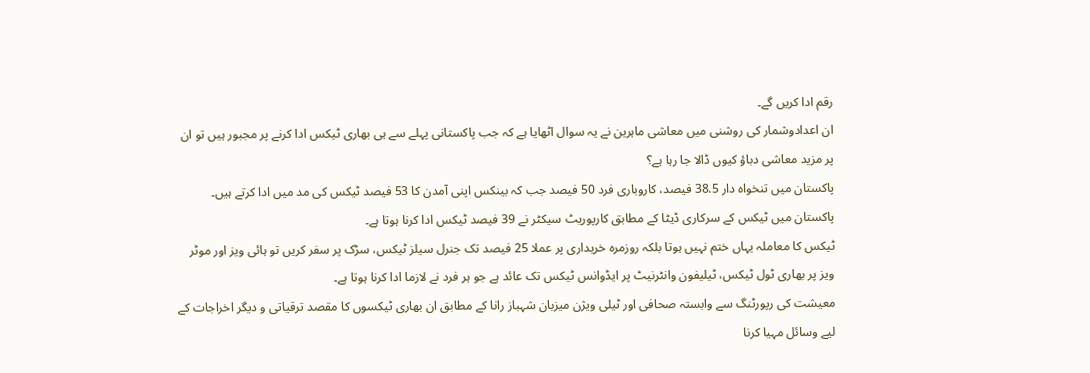رقم ادا کریں گے۔
ان اعدادوشمار کی روشنی میں معاشی ماہرین نے یہ سوال اٹھایا ہے کہ جب پاکستانی پہلے سے ہی بھاری ٹیکس ادا کرنے پر مجبور ہیں تو ان پر مزید معاشی دباؤ کیوں ڈالا جا رہا ہے؟
پاکستان میں تنخواہ دار 38.5 فیصد، کاروباری فرد 50 فیصد جب کہ بینکس اپنی آمدن کا 53 فیصد ٹیکس کی مد میں ادا کرتے ہیں۔ پاکستان میں ٹیکس کے سرکاری ڈیٹا کے مطابق کارپوریٹ سیکٹر نے 39 فیصد ٹیکس ادا کرنا ہوتا ہے۔
ٹیکس کا معاملہ یہاں ختم نہیں ہوتا بلکہ روزمرہ خریداری پر عملا 25 فیصد تک جنرل سیلز ٹیکس، سڑک پر سفر کریں تو ہائی ویز اور موٹر ویز پر بھاری ٹول ٹیکس، ٹیلیفون وانٹرنیٹ پر ایڈوانس ٹیکس تک عائد ہے جو ہر فرد نے لازما ادا کرنا ہوتا ہے۔
معیشت کی رپورٹنگ سے وابستہ صحافی اور ٹیلی ویژن میزبان شہباز رانا کے مطابق ان بھاری ٹیکسوں کا مقصد ترقیاتی و دیگر اخراجات کے لیے وسائل مہیا کرنا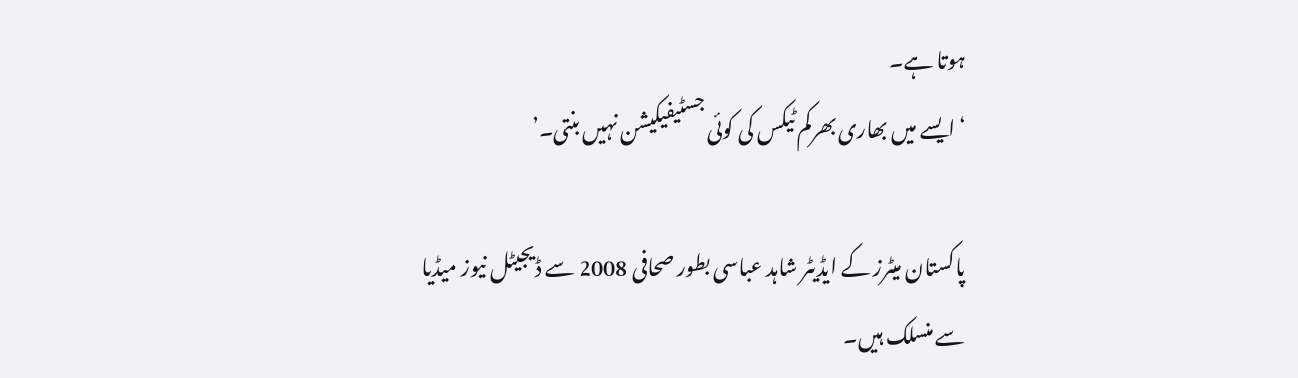ہوتا ہے۔
‘ایسے میں بھاری بھرکم ٹیکس کی کوئی جسٹیفیکیشن نہیں بنتی۔’

پاکستان میٹرز کے ایڈیٹر شاہد عباسی بطور صحافی 2008 سے ڈیجیٹل نیوز میڈیا سے منسلک ہیں۔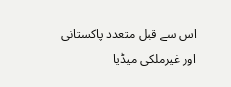اس سے قبل متعدد پاکستانی اور غیرملکی میڈیا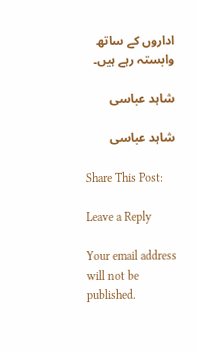اداروں کے ساتھ وابستہ رہے ہیں۔

شاہد عباسی

شاہد عباسی

Share This Post:

Leave a Reply

Your email address will not be published.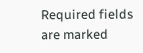Required fields are marked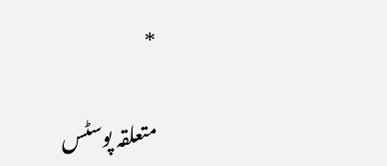*

متعلقہ پوسٹس